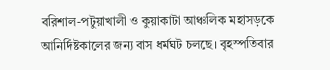বরিশাল-পটুয়াখালী ও কুয়াকাটা আঞ্চলিক মহাসড়কে আনির্দিষ্টকালের জন্য বাস ধর্মঘট চলছে। বৃহস্পতিবার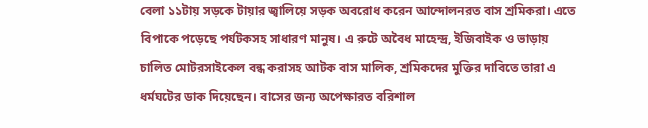বেলা ১১টায় সড়কে টায়ার জ্বালিয়ে সড়ক অবরোধ করেন আন্দোলনরত বাস শ্রমিকরা। এতে বিপাকে পড়েছে পর্যটকসহ সাধারণ মানুষ। এ রুটে অবৈধ মাহেন্দ্র, ইজিবাইক ও ভাড়ায় চালিত মোটরসাইকেল বন্ধ করাসহ আটক বাস মালিক, শ্রমিকদের মুক্তির দাবিতে তারা এ ধর্মঘটের ডাক দিয়েছেন। বাসের জন্য অপেক্ষারত বরিশাল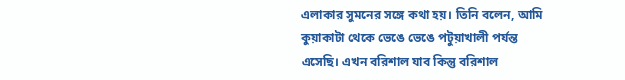এলাকার সুমনের সঙ্গে কথা হয়। তিনি বলেন, আমি কুয়াকাটা থেকে ভেঙে ভেঙে পটুয়াখালী পর্যন্ত এসেছি। এখন বরিশাল যাব কিন্তু বরিশাল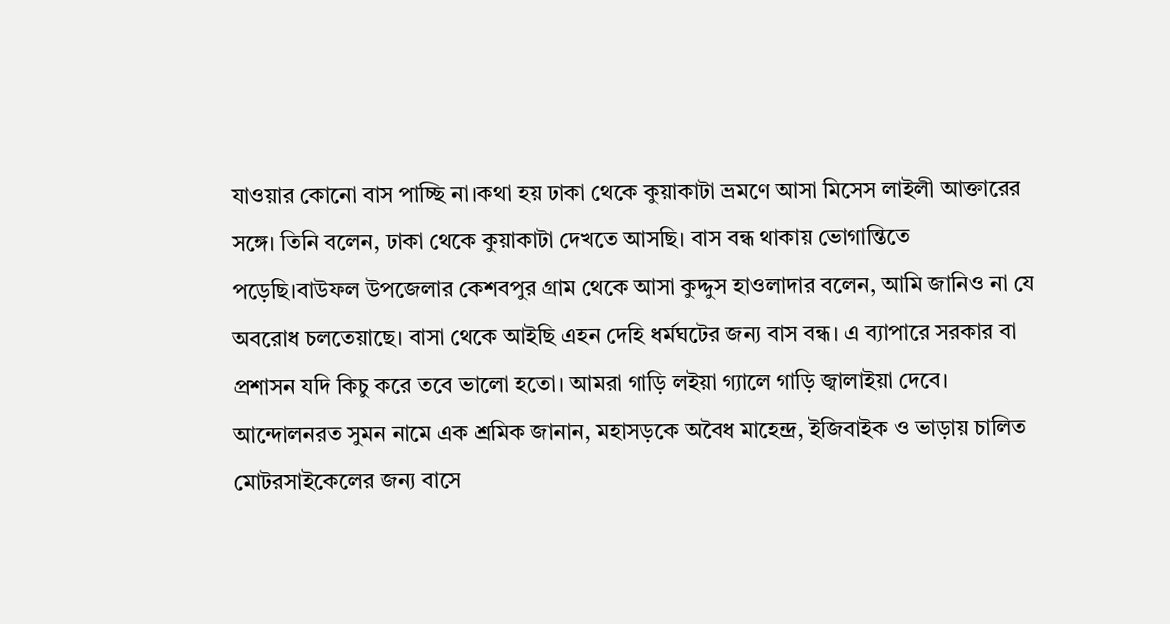যাওয়ার কোনো বাস পাচ্ছি না।কথা হয় ঢাকা থেকে কুয়াকাটা ভ্রমণে আসা মিসেস লাইলী আক্তারের সঙ্গে। তিনি বলেন, ঢাকা থেকে কুয়াকাটা দেখতে আসছি। বাস বন্ধ থাকায় ভোগান্তিতে পড়েছি।বাউফল উপজেলার কেশবপুর গ্রাম থেকে আসা কুদ্দুস হাওলাদার বলেন, আমি জানিও না যে অবরোধ চলতেয়াছে। বাসা থেকে আইছি এহন দেহি ধর্মঘটের জন্য বাস বন্ধ। এ ব্যাপারে সরকার বা প্রশাসন যদি কিচু করে তবে ভালো হতো। আমরা গাড়ি লইয়া গ্যালে গাড়ি জ্বালাইয়া দেবে। আন্দোলনরত সুমন নামে এক শ্রমিক জানান, মহাসড়কে অবৈধ মাহেন্দ্র, ইজিবাইক ও ভাড়ায় চালিত মোটরসাইকেলের জন্য বাসে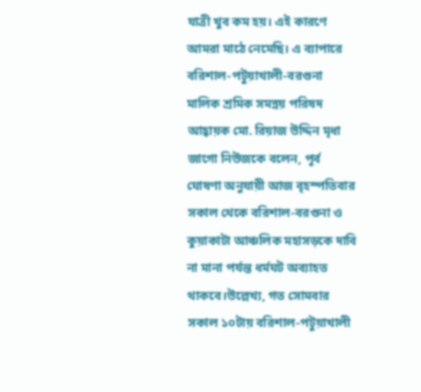যাত্রী খুব কম হয়। এই কারণে আমরা মাঠে নেমেছি। এ ব্যাপারে বরিশাল-পটুয়াখালী-বরগুনা মালিক শ্রমিক সমন্নয় পরিষদ আহ্বায়ক মো. রিয়াজ উদ্দিন মৃধা জাগো নিউজকে বলেন, পূর্ব ঘোষণা অনুযায়ী আজ বৃহস্পতিবার সকাল থেকে বরিশাল-বরগুনা ও কুয়াকাটা আঞ্চলিক মহাসড়কে দাবি না মানা পর্যন্ত ধর্মঘট অব্যাহত থাকবে।উল্লেখ্য, গত সোমবার সকাল ১০টায় বরিশাল-পটুয়াখালী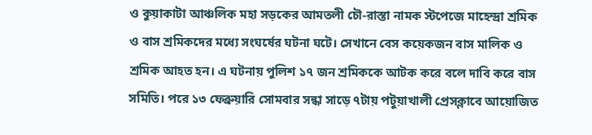ও কুয়াকাটা আঞ্চলিক মহা সড়কের আমতলী চৌ-রাস্তা নামক স্টপেজে মাহেন্দ্রা শ্রমিক ও বাস শ্রমিকদের মধ্যে সংঘর্ষের ঘটনা ঘটে। সেখানে বেস কয়েকজন বাস মালিক ও শ্রমিক আহত হন। এ ঘটনায় পুলিশ ১৭ জন শ্রমিককে আটক করে বলে দাবি করে বাস সমিতি। পরে ১৩ ফেব্রুয়ারি সোমবার সন্ধা সাড়ে ৭টায় পটুয়াখালী প্রেসক্লাবে আয়োজিত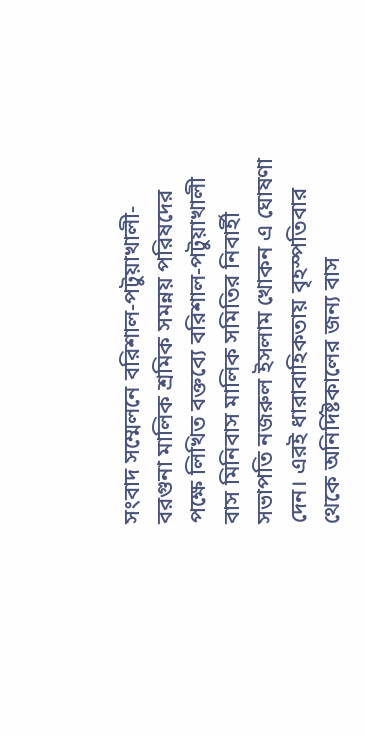সংবাদ সম্মেলনে বরিশাল-পটুয়াখালী-বরগুনা মালিক শ্রমিক সমন্নয় পরিষদের পক্ষে লিখিত বক্তব্যে বরিশাল-পটুয়াখালী বাস মিনিবাস মালিক সমিতির নিবার্হী সভাপতি নজরুল ইসলাম খোকন এ ঘোষণা দেন। এরই ধারাবাহিকতায় বৃহস্পতিবার থেকে অনির্দিষ্টকালের জন্য বাস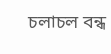চলাচল বন্ধ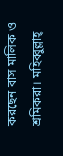করছেন বাস মালিক ও শ্রমিকরা। মহিব্বুল্লাহ্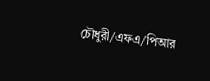চৌধুরী/এফএ/পিআর